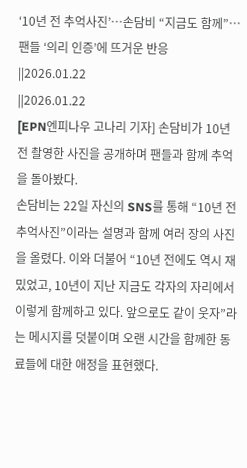‘10년 전 추억사진’…손담비 “지금도 함께”…팬들 ‘의리 인증’에 뜨거운 반응
||2026.01.22
||2026.01.22
[EPN엔피나우 고나리 기자] 손담비가 10년 전 촬영한 사진을 공개하며 팬들과 함께 추억을 돌아봤다.
손담비는 22일 자신의 SNS를 통해 “10년 전 추억사진”이라는 설명과 함께 여러 장의 사진을 올렸다. 이와 더불어 “10년 전에도 역시 재밌었고, 10년이 지난 지금도 각자의 자리에서 이렇게 함께하고 있다. 앞으로도 같이 웃자”라는 메시지를 덧붙이며 오랜 시간을 함께한 동료들에 대한 애정을 표현했다.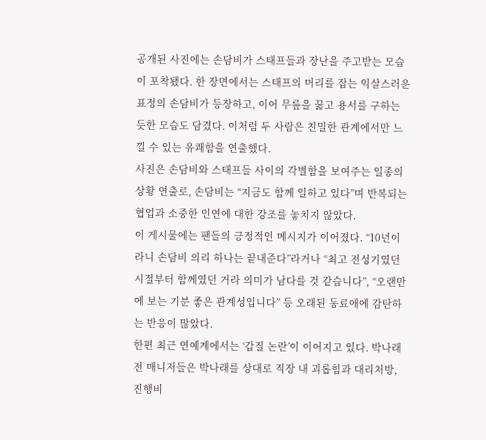공개된 사진에는 손담비가 스태프들과 장난을 주고받는 모습이 포착됐다. 한 장면에서는 스태프의 머리를 잡는 익살스러운 표정의 손담비가 등장하고, 이어 무릎을 꿇고 용서를 구하는 듯한 모습도 담겼다. 이처럼 두 사람은 친밀한 관계에서만 느낄 수 있는 유쾌함을 연출했다.
사진은 손담비와 스태프들 사이의 각별함을 보여주는 일종의 상황 연출로, 손담비는 “지금도 함께 일하고 있다”며 반복되는 협업과 소중한 인연에 대한 강조를 놓치지 않았다.
이 게시물에는 팬들의 긍정적인 메시지가 이어졌다. “10년이라니 손담비 의리 하나는 끝내준다”라거나 “최고 전성기였던 시절부터 함께였던 거라 의미가 남다를 것 같습니다”, “오랜만에 보는 기분 좋은 관계성입니다” 등 오래된 동료애에 감탄하는 반응이 많았다.
한편 최근 연예계에서는 ‘갑질 논란’이 이어지고 있다. 박나래 전 매니저들은 박나래를 상대로 직장 내 괴롭힘과 대리처방, 진행비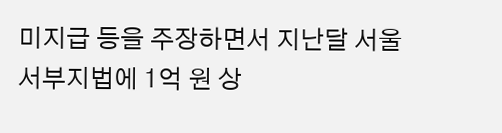미지급 등을 주장하면서 지난달 서울서부지법에 1억 원 상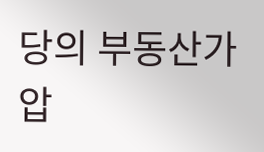당의 부동산가압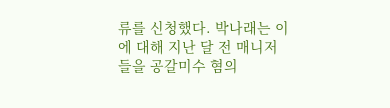류를 신청했다. 박나래는 이에 대해 지난 달 전 매니저들을 공갈미수 혐의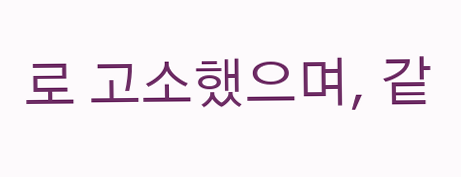로 고소했으며, 같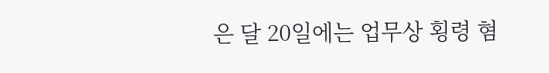은 달 20일에는 업무상 횡령 혐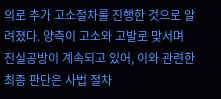의로 추가 고소절차를 진행한 것으로 알려졌다. 양측이 고소와 고발로 맞서며 진실공방이 계속되고 있어, 이와 관련한 최종 판단은 사법 절차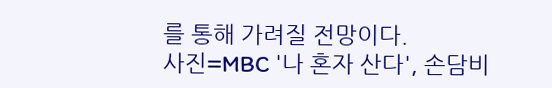를 통해 가려질 전망이다.
사진=MBC '나 혼자 산다', 손담비